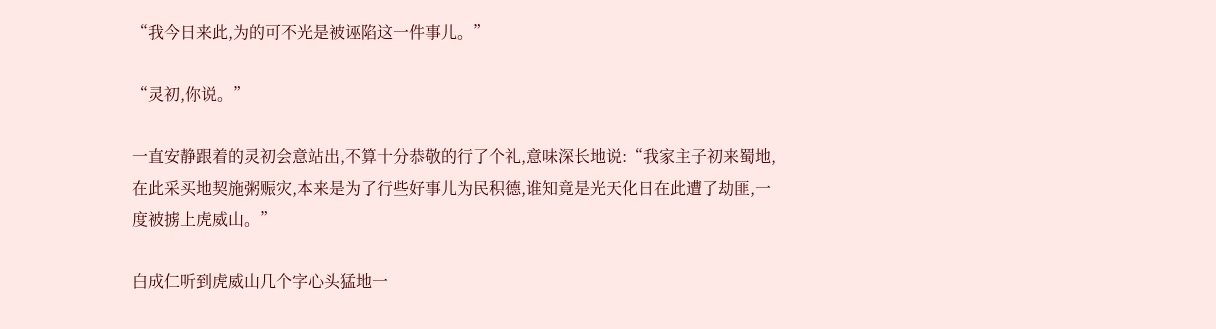“我今日来此,为的可不光是被诬陷这一件事儿。”

“灵初,你说。”

一直安静跟着的灵初会意站出,不算十分恭敬的行了个礼,意味深长地说:“我家主子初来蜀地,在此采买地契施粥赈灾,本来是为了行些好事儿为民积德,谁知竟是光天化日在此遭了劫匪,一度被掳上虎威山。”

白成仁听到虎威山几个字心头猛地一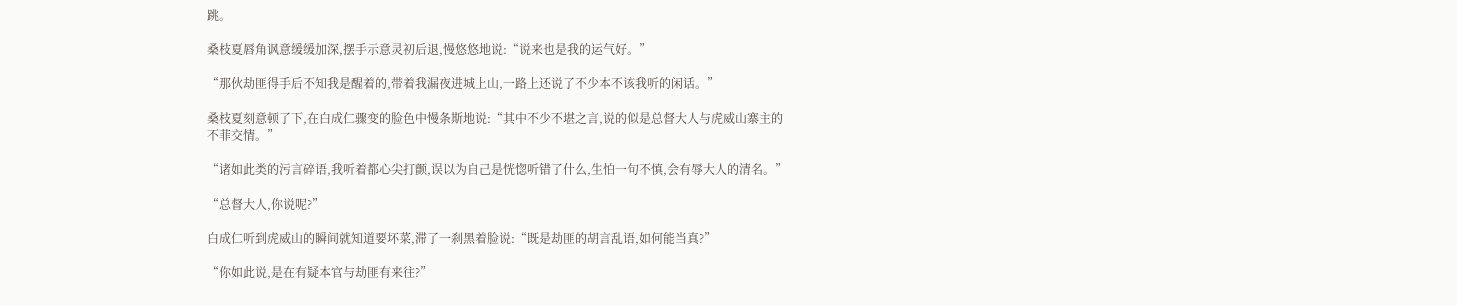跳。

桑枝夏唇角讽意缓缓加深,摆手示意灵初后退,慢悠悠地说:“说来也是我的运气好。”

“那伙劫匪得手后不知我是醒着的,带着我漏夜进城上山,一路上还说了不少本不该我听的闲话。”

桑枝夏刻意顿了下,在白成仁骤变的脸色中慢条斯地说:“其中不少不堪之言,说的似是总督大人与虎威山寨主的不菲交情。”

“诸如此类的污言碎语,我听着都心尖打颤,误以为自己是恍惚听错了什么,生怕一句不慎,会有辱大人的清名。”

“总督大人,你说呢?”

白成仁听到虎威山的瞬间就知道要坏菜,滞了一刹黑着脸说:“既是劫匪的胡言乱语,如何能当真?”

“你如此说,是在有疑本官与劫匪有来往?”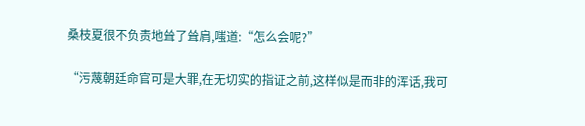桑枝夏很不负责地耸了耸肩,嗤道:“怎么会呢?”

“污蔑朝廷命官可是大罪,在无切实的指证之前,这样似是而非的浑话,我可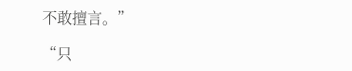不敢擅言。”

“只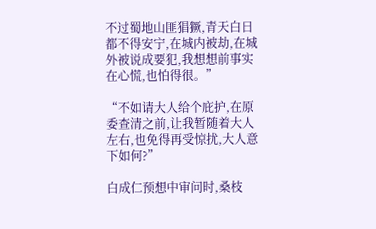不过蜀地山匪猖獗,青天白日都不得安宁,在城内被劫,在城外被说成要犯,我想想前事实在心慌,也怕得很。”

“不如请大人给个庇护,在原委查清之前,让我暂随着大人左右,也免得再受惊扰,大人意下如何?”

白成仁预想中审问时,桑枝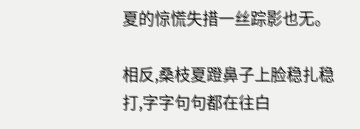夏的惊慌失措一丝踪影也无。

相反,桑枝夏蹬鼻子上脸稳扎稳打,字字句句都在往白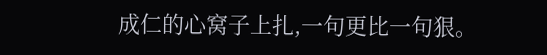成仁的心窝子上扎,一句更比一句狠。